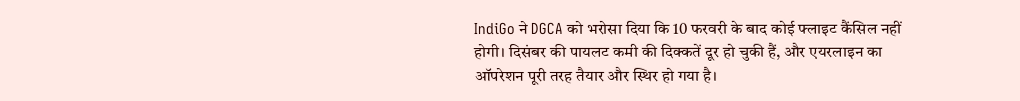IndiGo ने DGCA को भरोसा दिया कि 10 फरवरी के बाद कोई फ्लाइट कैंसिल नहीं होगी। दिसंबर की पायलट कमी की दिक्कतें दूर हो चुकी हैं, और एयरलाइन का ऑपरेशन पूरी तरह तैयार और स्थिर हो गया है।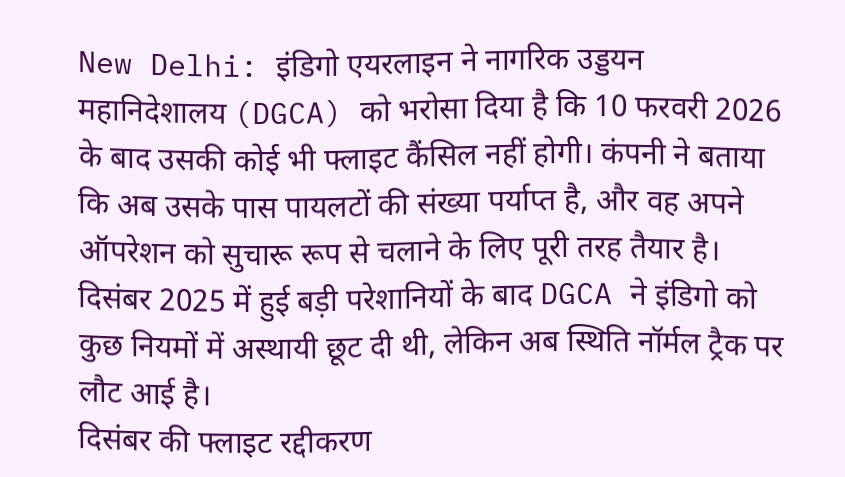New Delhi: इंडिगो एयरलाइन ने नागरिक उड्डयन महानिदेशालय (DGCA) को भरोसा दिया है कि 10 फरवरी 2026 के बाद उसकी कोई भी फ्लाइट कैंसिल नहीं होगी। कंपनी ने बताया कि अब उसके पास पायलटों की संख्या पर्याप्त है, और वह अपने ऑपरेशन को सुचारू रूप से चलाने के लिए पूरी तरह तैयार है। दिसंबर 2025 में हुई बड़ी परेशानियों के बाद DGCA ने इंडिगो को कुछ नियमों में अस्थायी छूट दी थी, लेकिन अब स्थिति नॉर्मल ट्रैक पर लौट आई है।
दिसंबर की फ्लाइट रद्दीकरण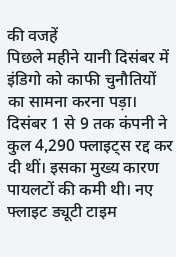की वजहें
पिछले महीने यानी दिसंबर में इंडिगो को काफी चुनौतियों का सामना करना पड़ा। दिसंबर 1 से 9 तक कंपनी ने कुल 4,290 फ्लाइट्स रद्द कर दी थीं। इसका मुख्य कारण पायलटों की कमी थी। नए फ्लाइट ड्यूटी टाइम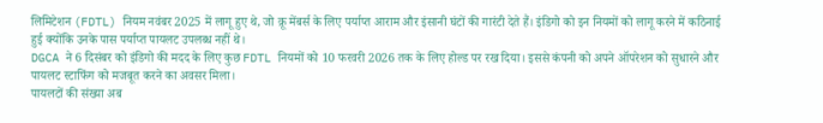लिमिटेशन (FDTL) नियम नवंबर 2025 में लागू हुए थे, जो क्रू मेंबर्स के लिए पर्याप्त आराम और इंसानी घंटों की गारंटी देते हैं। इंडिगो को इन नियमों को लागू करने में कठिनाई हुई क्योंकि उनके पास पर्याप्त पायलट उपलब्ध नहीं थे।
DGCA ने 6 दिसंबर को इंडिगो की मदद के लिए कुछ FDTL नियमों को 10 फरवरी 2026 तक के लिए होल्ड पर रख दिया। इससे कंपनी को अपने ऑपरेशन को सुधारने और पायलट स्टाफिंग को मजबूत करने का अवसर मिला।
पायलटों की संख्या अब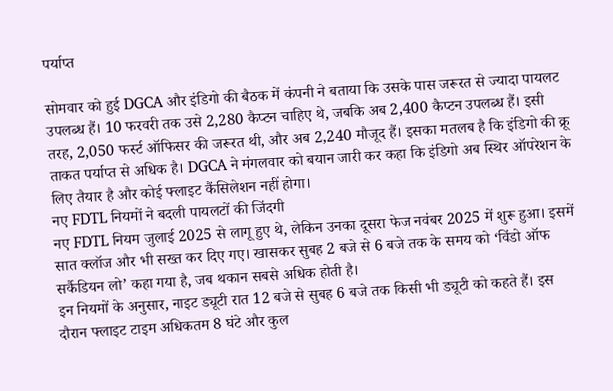पर्याप्त

सोमवार को हुई DGCA और इंडिगो की बैठक में कंपनी ने बताया कि उसके पास जरूरत से ज्यादा पायलट उपलब्ध हैं। 10 फरवरी तक उसे 2,280 कैप्टन चाहिए थे, जबकि अब 2,400 कैप्टन उपलब्ध हैं। इसी तरह, 2,050 फर्स्ट ऑफिसर की जरूरत थी, और अब 2,240 मौजूद हैं। इसका मतलब है कि इंडिगो की क्रू ताकत पर्याप्त से अधिक है। DGCA ने मंगलवार को बयान जारी कर कहा कि इंडिगो अब स्थिर ऑपरेशन के लिए तैयार है और कोई फ्लाइट कैंसिलेशन नहीं होगा।
नए FDTL नियमों ने बदली पायलटों की जिंदगी
नए FDTL नियम जुलाई 2025 से लागू हुए थे, लेकिन उनका दूसरा फेज नवंबर 2025 में शुरू हुआ। इसमें सात क्लॉज और भी सख्त कर दिए गए। खासकर सुबह 2 बजे से 6 बजे तक के समय को ‘विंडो ऑफ सर्कैडियन लो’ कहा गया है, जब थकान सबसे अधिक होती है।
इन नियमों के अनुसार, नाइट ड्यूटी रात 12 बजे से सुबह 6 बजे तक किसी भी ड्यूटी को कहते हैं। इस दौरान फ्लाइट टाइम अधिकतम 8 घंटे और कुल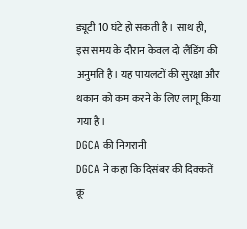ड्यूटी 10 घंटे हो सकती है। साथ ही, इस समय के दौरान केवल दो लैंडिंग की अनुमति है। यह पायलटों की सुरक्षा और थकान को कम करने के लिए लागू किया गया है।
DGCA की निगरानी
DGCA ने कहा कि दिसंबर की दिक्कतें क्रू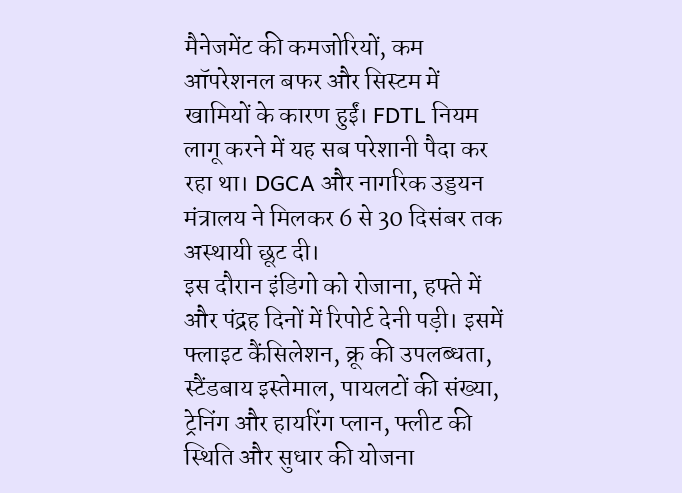मैनेजमेंट की कमजोरियों, कम ऑपरेशनल बफर और सिस्टम में खामियों के कारण हुईं। FDTL नियम लागू करने में यह सब परेशानी पैदा कर रहा था। DGCA और नागरिक उड्डयन मंत्रालय ने मिलकर 6 से 30 दिसंबर तक अस्थायी छूट दी।
इस दौरान इंडिगो को रोजाना, हफ्ते में और पंद्रह दिनों में रिपोर्ट देनी पड़ी। इसमें फ्लाइट कैंसिलेशन, क्रू की उपलब्धता, स्टैंडबाय इस्तेमाल, पायलटों की संख्या, ट्रेनिंग और हायरिंग प्लान, फ्लीट की स्थिति और सुधार की योजना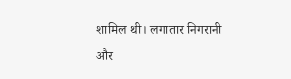शामिल थी। लगातार निगरानी और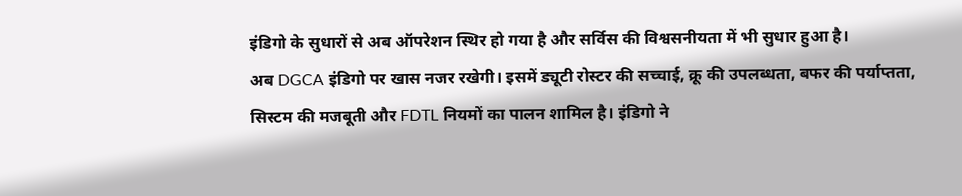इंडिगो के सुधारों से अब ऑपरेशन स्थिर हो गया है और सर्विस की विश्वसनीयता में भी सुधार हुआ है।
अब DGCA इंडिगो पर खास नजर रखेगी। इसमें ड्यूटी रोस्टर की सच्चाई, क्रू की उपलब्धता, बफर की पर्याप्तता, सिस्टम की मजबूती और FDTL नियमों का पालन शामिल है। इंडिगो ने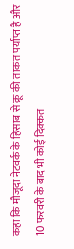कहा कि मौजूदा नेटवर्क के हिसाब से क्रू की ताकत पर्याप्त है और 10 फरवरी के बाद भी कोई दिक्कत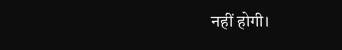नहीं होगी।